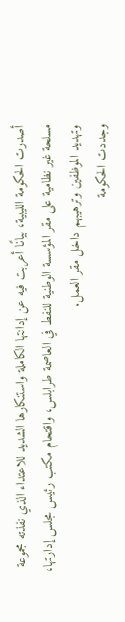أصدرت الحكومة الليبية، بيانًا أعربت فيه عن إدانتها الكاملة واستنكارها الشديد للاعتداء الذي نفذته مجموعة مسلحة غير نظامية على مقر المؤسسة الوطنية للنفط في العاصمة طرابلس، واقتحام مكتب رئيس مجلس إدارتها، وتهديد الموظفين وترهيبهم داخل مقر العمل.
وجددت الحكومة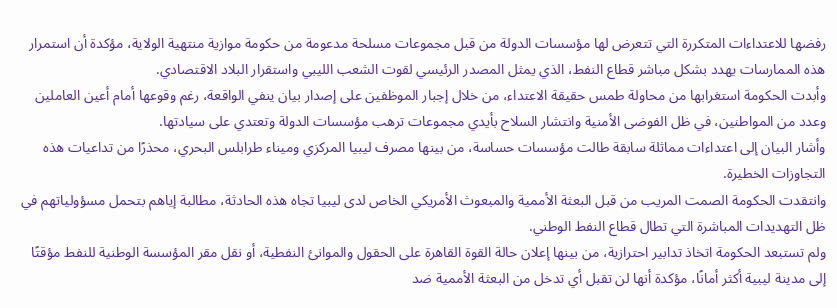رفضها للاعتداءات المتكررة التي تتعرض لها مؤسسات الدولة من قبل مجموعات مسلحة مدعومة من حكومة موازية منتهية الولاية، مؤكدة أن استمرار هذه الممارسات يهدد بشكل مباشر قطاع النفط، الذي يمثل المصدر الرئيسي لقوت الشعب الليبي واستقرار البلاد الاقتصادي.
وأبدت الحكومة استغرابها من محاولة طمس حقيقة الاعتداء، من خلال إجبار الموظفين على إصدار بيان ينفي الواقعة، رغم وقوعها أمام أعين العاملين وعدد من المواطنين، في ظل الفوضى الأمنية وانتشار السلاح بأيدي مجموعات ترهب مؤسسات الدولة وتعتدي على سيادتها.
وأشار البيان إلى اعتداءات مماثلة سابقة طالت مؤسسات حساسة، من بينها مصرف ليبيا المركزي وميناء طرابلس البحري، محذرًا من تداعيات هذه التجاوزات الخطيرة.
وانتقدت الحكومة الصمت المريب من قبل البعثة الأممية والمبعوث الأمريكي الخاص لدى ليبيا تجاه هذه الحادثة، مطالبة إياهم بتحمل مسؤولياتهم في ظل التهديدات المباشرة التي تطال قطاع النفط الوطني.
ولم تستبعد الحكومة اتخاذ تدابير احترازية، من بينها إعلان حالة القوة القاهرة على الحقول والموانئ النفطية، أو نقل مقر المؤسسة الوطنية للنفط مؤقتًا إلى مدينة ليبية أكثر أمانًا، مؤكدة أنها لن تقبل أي تدخل من البعثة الأممية ضد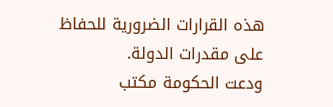هذه القرارات الضرورية للحفاظ على مقدرات الدولة.
ودعت الحكومة مكتب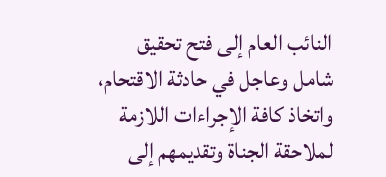النائب العام إلى فتح تحقيق شامل وعاجل في حادثة الاقتحام، واتخاذ كافة الإجراءات اللازمة لملاحقة الجناة وتقديمهم إلى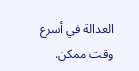العدالة في أسرع وقت ممكن.